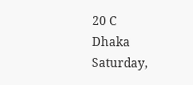20 C
Dhaka
Saturday,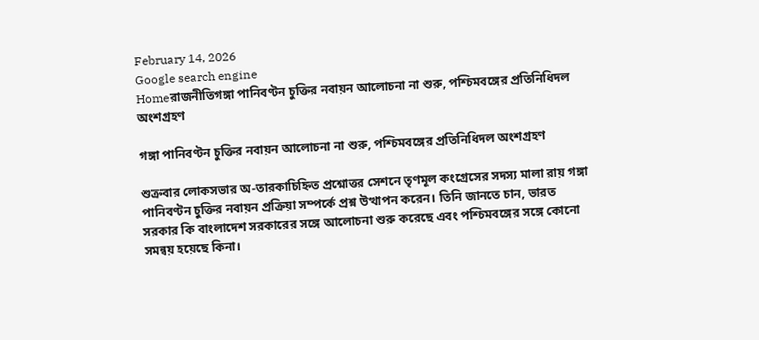February 14, 2026
Google search engine
Homeরাজনীতিগঙ্গা পানিবণ্টন চুক্তির নবায়ন আলোচনা না শুরু, পশ্চিমবঙ্গের প্রতিনিধিদল অংশগ্রহণ

গঙ্গা পানিবণ্টন চুক্তির নবায়ন আলোচনা না শুরু, পশ্চিমবঙ্গের প্রতিনিধিদল অংশগ্রহণ

শুক্রবার লোকসভার অ-তারকাচিহ্নিত প্রশ্নোত্তর সেশনে তৃণমূল কংগ্রেসের সদস্য মালা রায় গঙ্গা পানিবণ্টন চুক্তির নবায়ন প্রক্রিয়া সম্পর্কে প্রশ্ন উত্থাপন করেন। তিনি জানতে চান, ভারত সরকার কি বাংলাদেশ সরকারের সঙ্গে আলোচনা শুরু করেছে এবং পশ্চিমবঙ্গের সঙ্গে কোনো সমন্বয় হয়েছে কিনা।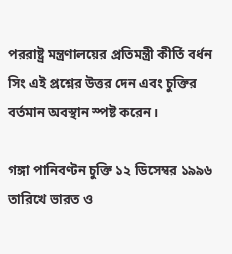পররাষ্ট্র মন্ত্রণালয়ের প্রতিমন্ত্রী কীর্তি বর্ধন সিং এই প্রশ্নের উত্তর দেন এবং চুক্তির বর্তমান অবস্থান স্পষ্ট করেন।

গঙ্গা পানিবণ্টন চুক্তি ১২ ডিসেম্বর ১৯৯৬ তারিখে ভারত ও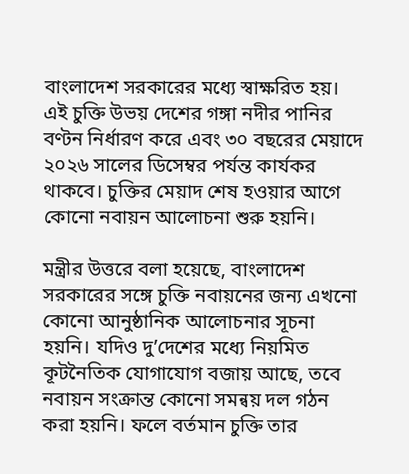বাংলাদেশ সরকারের মধ্যে স্বাক্ষরিত হয়। এই চুক্তি উভয় দেশের গঙ্গা নদীর পানির বণ্টন নির্ধারণ করে এবং ৩০ বছরের মেয়াদে ২০২৬ সালের ডিসেম্বর পর্যন্ত কার্যকর থাকবে। চুক্তির মেয়াদ শেষ হওয়ার আগে কোনো নবায়ন আলোচনা শুরু হয়নি।

মন্ত্রীর উত্তরে বলা হয়েছে, বাংলাদেশ সরকারের সঙ্গে চুক্তি নবায়নের জন্য এখনো কোনো আনুষ্ঠানিক আলোচনার সূচনা হয়নি। যদিও দু’দেশের মধ্যে নিয়মিত কূটনৈতিক যোগাযোগ বজায় আছে, তবে নবায়ন সংক্রান্ত কোনো সমন্বয় দল গঠন করা হয়নি। ফলে বর্তমান চুক্তি তার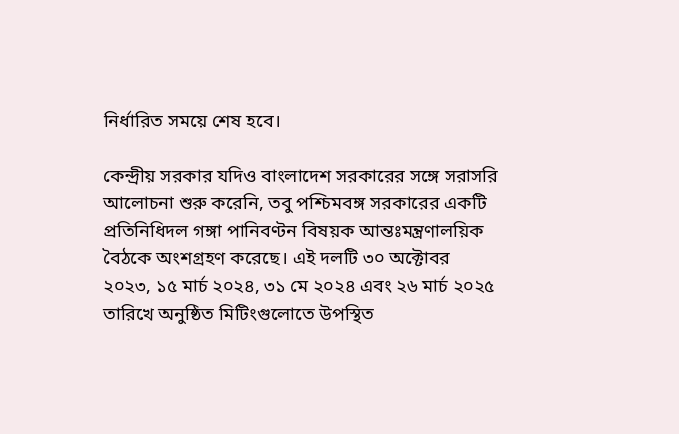নির্ধারিত সময়ে শেষ হবে।

কেন্দ্রীয় সরকার যদিও বাংলাদেশ সরকারের সঙ্গে সরাসরি আলোচনা শুরু করেনি, তবু পশ্চিমবঙ্গ সরকারের একটি প্রতিনিধিদল গঙ্গা পানিবণ্টন বিষয়ক আন্তঃমন্ত্রণালয়িক বৈঠকে অংশগ্রহণ করেছে। এই দলটি ৩০ অক্টোবর ২০২৩, ১৫ মার্চ ২০২৪, ৩১ মে ২০২৪ এবং ২৬ মার্চ ২০২৫ তারিখে অনুষ্ঠিত মিটিংগুলোতে উপস্থিত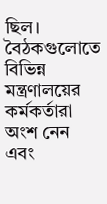ছিল। বৈঠকগুলোতে বিভিন্ন মন্ত্রণালয়ের কর্মকর্তারা অংশ নেন এবং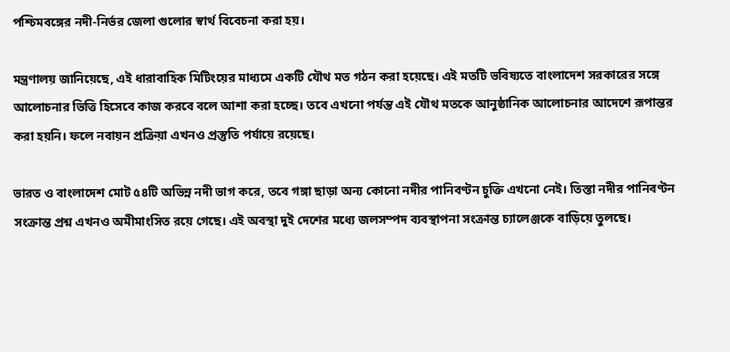পশ্চিমবঙ্গের নদী-নির্ভর জেলা গুলোর স্বার্থ বিবেচনা করা হয়।

মন্ত্রণালয় জানিয়েছে, এই ধারাবাহিক মিটিংয়ের মাধ্যমে একটি যৌথ মত গঠন করা হয়েছে। এই মতটি ভবিষ্যতে বাংলাদেশ সরকারের সঙ্গে আলোচনার ভিত্তি হিসেবে কাজ করবে বলে আশা করা হচ্ছে। তবে এখনো পর্যন্ত এই যৌথ মতকে আনুষ্ঠানিক আলোচনার আদেশে রূপান্তর করা হয়নি। ফলে নবায়ন প্রক্রিয়া এখনও প্রস্তুতি পর্যায়ে রয়েছে।

ভারত ও বাংলাদেশ মোট ৫৪টি অভিন্ন নদী ভাগ করে, তবে গঙ্গা ছাড়া অন্য কোনো নদীর পানিবণ্টন চুক্তি এখনো নেই। তিস্তা নদীর পানিবণ্টন সংক্রান্ত প্রশ্ন এখনও অমীমাংসিত রয়ে গেছে। এই অবস্থা দুই দেশের মধ্যে জলসম্পদ ব্যবস্থাপনা সংক্রান্ত চ্যালেঞ্জকে বাড়িয়ে তুলছে।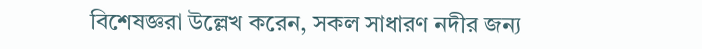বিশেষজ্ঞরা উল্লেখ করেন, সকল সাধারণ নদীর জন্য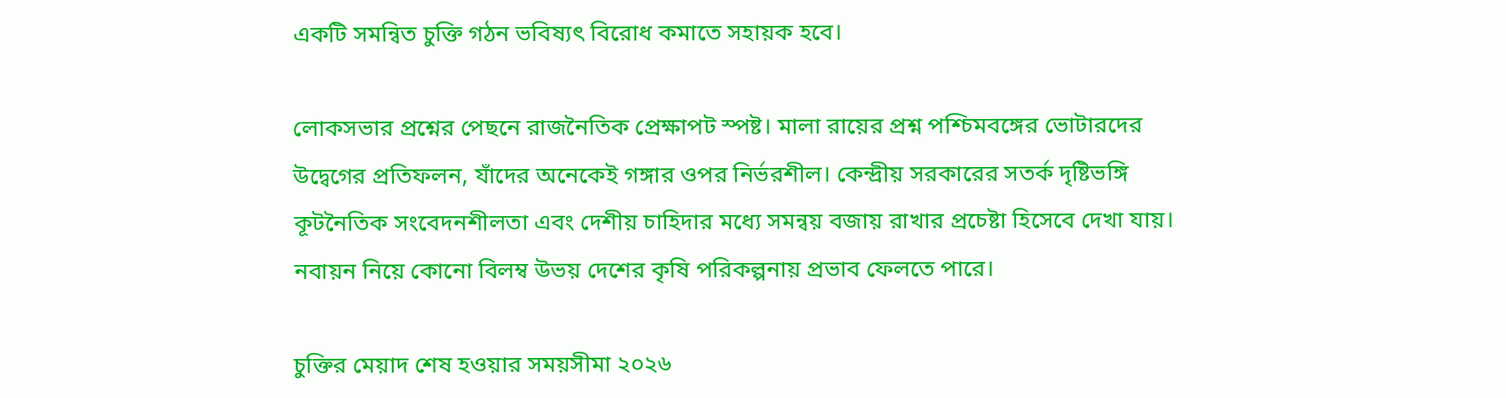একটি সমন্বিত চুক্তি গঠন ভবিষ্যৎ বিরোধ কমাতে সহায়ক হবে।

লোকসভার প্রশ্নের পেছনে রাজনৈতিক প্রেক্ষাপট স্পষ্ট। মালা রায়ের প্রশ্ন পশ্চিমবঙ্গের ভোটারদের উদ্বেগের প্রতিফলন, যাঁদের অনেকেই গঙ্গার ওপর নির্ভরশীল। কেন্দ্রীয় সরকারের সতর্ক দৃষ্টিভঙ্গি কূটনৈতিক সংবেদনশীলতা এবং দেশীয় চাহিদার মধ্যে সমন্বয় বজায় রাখার প্রচেষ্টা হিসেবে দেখা যায়। নবায়ন নিয়ে কোনো বিলম্ব উভয় দেশের কৃষি পরিকল্পনায় প্রভাব ফেলতে পারে।

চুক্তির মেয়াদ শেষ হওয়ার সময়সীমা ২০২৬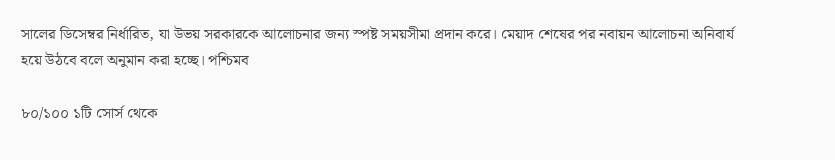সালের ডিসেম্বর নির্ধারিত, যা উভয় সরকারকে আলোচনার জন্য স্পষ্ট সময়সীমা প্রদান করে। মেয়াদ শেষের পর নবায়ন আলোচনা অনিবার্য হয়ে উঠবে বলে অনুমান করা হচ্ছে। পশ্চিমব

৮০/১০০ ১টি সোর্স থেকে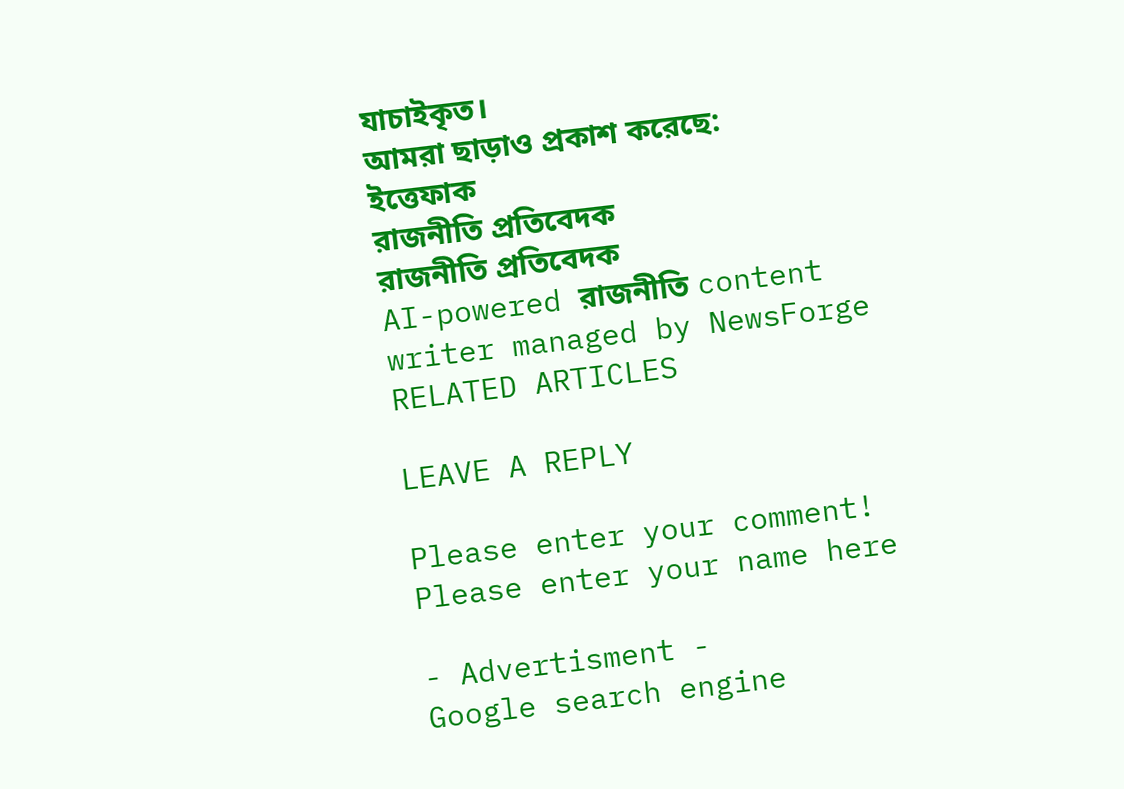যাচাইকৃত।
আমরা ছাড়াও প্রকাশ করেছে: ইত্তেফাক
রাজনীতি প্রতিবেদক
রাজনীতি প্রতিবেদক
AI-powered রাজনীতি content writer managed by NewsForge
RELATED ARTICLES

LEAVE A REPLY

Please enter your comment!
Please enter your name here

- Advertisment -
Google search engine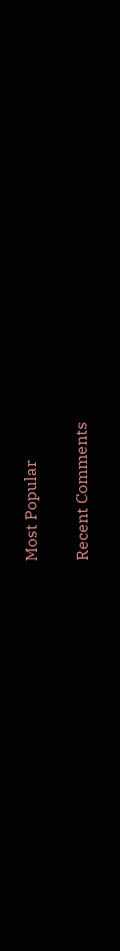Most Popular

Recent Comments